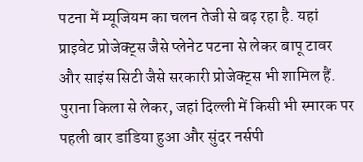पटना में म्यूजियम का चलन तेजी से बढ़ रहा है. यहां प्राइवेट प्रोजेक्ट्स जैसे प्लेनेट पटना से लेकर बापू टावर और साइंस सिटी जैसे सरकारी प्रोजेक्ट्स भी शामिल हैं.
पुराना किला से लेकर, जहां दिल्ली में किसी भी स्मारक पर पहली बार डांडिया हुआ और सुंदर नर्सपी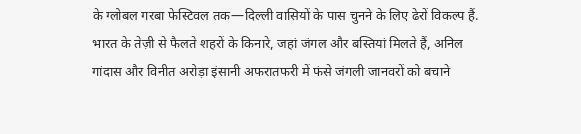के ग्लोबल गरबा फेस्टिवल तक—दिल्ली वासियों के पास चुनने के लिए ढेरों विकल्प हैं.
भारत के तेज़ी से फैलते शहरों के किनारे, जहां जंगल और बस्तियां मिलते हैं, अनिल गांदास और विनीत अरोड़ा इंसानी अफरातफरी में फंसे जंगली जानवरों को बचाने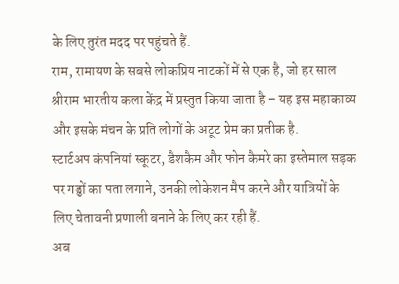के लिए तुरंत मदद पर पहुंचते हैं.
राम, रामायण के सबसे लोकप्रिय नाटकों में से एक है, जो हर साल श्रीराम भारतीय कला केंद्र में प्रस्तुत किया जाता है – यह इस महाकाव्य और इसके मंचन के प्रति लोगों के अटूट प्रेम का प्रतीक है.
स्टार्टअप कंपनियां स्कूटर, डैशकैम और फोन कैमरे का इस्तेमाल सड़क पर गड्ढों का पता लगाने, उनकी लोकेशन मैप करने और यात्रियों के लिए चेतावनी प्रणाली बनाने के लिए कर रही हैं.
अब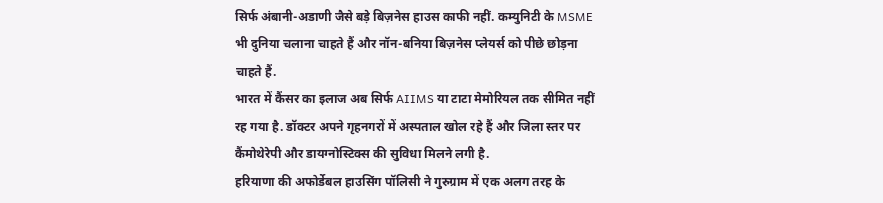सिर्फ अंबानी-अडाणी जैसे बड़े बिज़नेस हाउस काफी नहीं. कम्युनिटी के MSME भी दुनिया चलाना चाहते हैं और नॉन-बनिया बिज़नेस प्लेयर्स को पीछे छोड़ना चाहते हैं.
भारत में कैंसर का इलाज अब सिर्फ AIIMS या टाटा मेमोरियल तक सीमित नहीं रह गया है. डॉक्टर अपने गृहनगरों में अस्पताल खोल रहे हैं और जिला स्तर पर कैंमोथेरेपी और डायग्नोस्टिक्स की सुविधा मिलने लगी है.
हरियाणा की अफोर्डेबल हाउसिंग पॉलिसी ने गुरुग्राम में एक अलग तरह के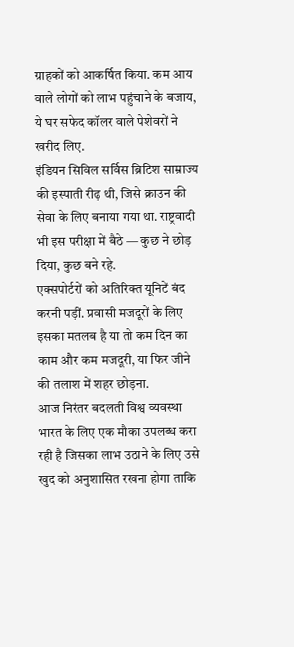ग्राहकों को आकर्षित किया. कम आय वाले लोगों को लाभ पहुंचाने के बजाय, ये घर सफेद कॉलर वाले पेशेवरों ने खरीद लिए.
इंडियन सिविल सर्विस ब्रिटिश साम्राज्य की इस्पाती रीढ़ थी, जिसे क्राउन की सेवा के लिए बनाया गया था. राष्ट्रवादी भी इस परीक्षा में बैठे — कुछ ने छोड़ दिया, कुछ बने रहे.
एक्सपोर्टरों को अतिरिक्त यूनिटें बंद करनी पड़ीं. प्रवासी मजदूरों के लिए इसका मतलब है या तो कम दिन का काम और कम मजदूरी, या फिर जीने की तलाश में शहर छोड़ना.
आज निरंतर बदलती विश्व व्यवस्था भारत के लिए एक मौका उपलब्ध करा रही है जिसका लाभ उठाने के लिए उसे खुद को अनुशासित रखना होगा ताकि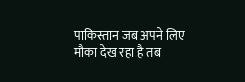पाकिस्तान जब अपने लिए मौका देख रहा है तब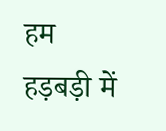हम हड़बड़ी में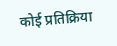कोई प्रतिक्रिया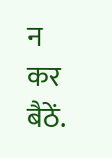न कर बैठें.